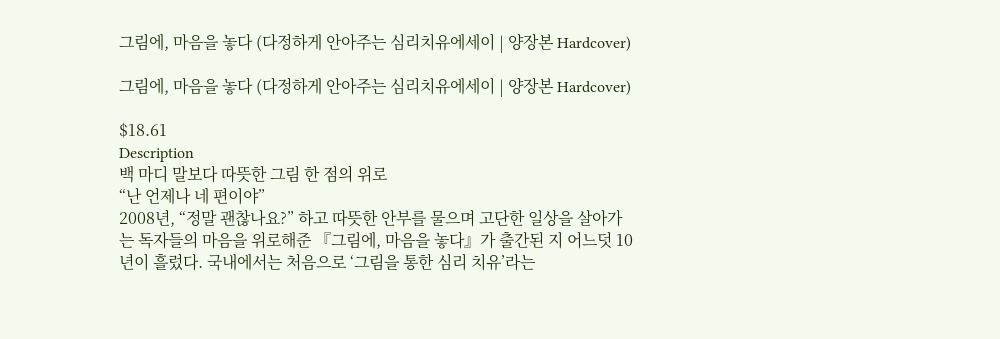그림에, 마음을 놓다 (다정하게 안아주는 심리치유에세이 | 양장본 Hardcover)

그림에, 마음을 놓다 (다정하게 안아주는 심리치유에세이 | 양장본 Hardcover)

$18.61
Description
백 마디 말보다 따뜻한 그림 한 점의 위로
“난 언제나 네 편이야”
2008년, “정말 괜찮나요?” 하고 따뜻한 안부를 물으며 고단한 일상을 살아가는 독자들의 마음을 위로해준 『그림에, 마음을 놓다』가 출간된 지 어느덧 10년이 흘렀다. 국내에서는 처음으로 ‘그림을 통한 심리 치유’라는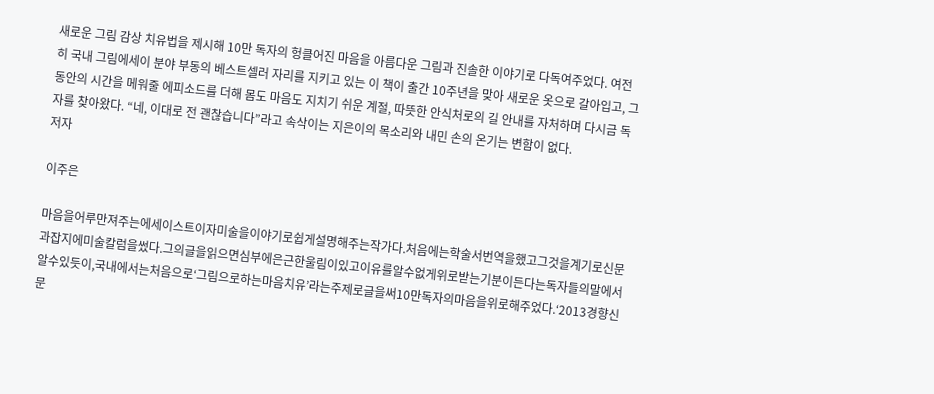새로운 그림 감상 치유법을 제시해 10만 독자의 헝클어진 마음을 아름다운 그림과 진솔한 이야기로 다독여주었다. 여전히 국내 그림에세이 분야 부동의 베스트셀러 자리를 지키고 있는 이 책이 출간 10주년을 맞아 새로운 옷으로 갈아입고, 그동안의 시간을 메워줄 에피소드를 더해 몸도 마음도 지치기 쉬운 계절, 따뜻한 안식처로의 길 안내를 자처하며 다시금 독자를 찾아왔다. “네, 이대로 전 괜찮습니다”라고 속삭이는 지은이의 목소리와 내민 손의 온기는 변함이 없다.
저자

이주은

마음을어루만져주는에세이스트이자미술을이야기로쉽게설명해주는작가다.처음에는학술서번역을했고그것을계기로신문과잡지에미술칼럼을썼다.그의글을읽으면심부에은근한울림이있고이유를알수없게위로받는기분이든다는독자들의말에서알수있듯이,국내에서는처음으로‘그림으로하는마음치유’라는주제로글을써10만독자의마음을위로해주었다.‘2013경향신문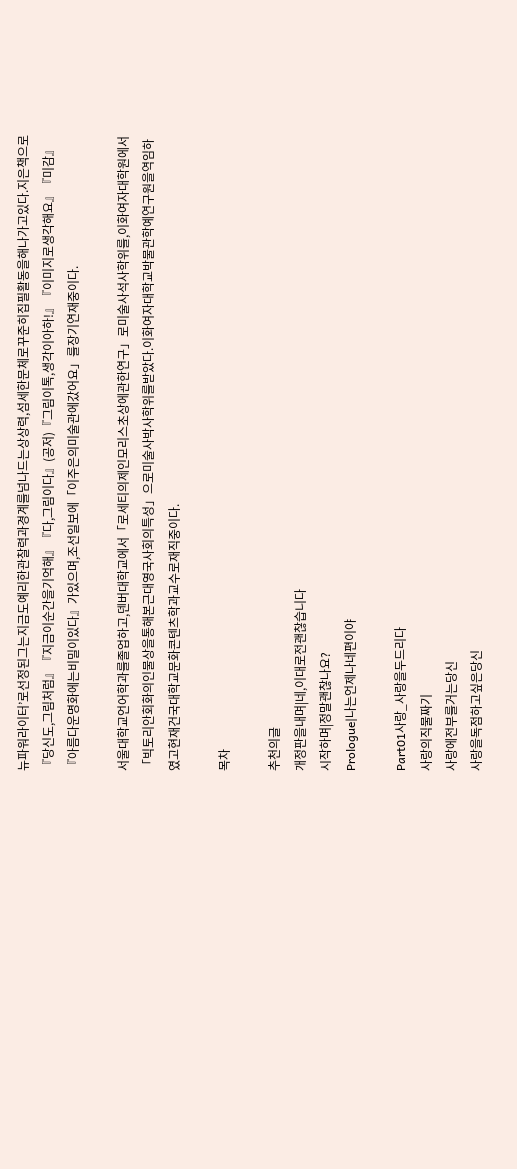뉴파워라이터’로선정된그는지금도예리한관찰력과경계를넘나드는상상력,섬세한문체로꾸준히집필활동을해나가고있다.지은책으로『당신도,그림처럼』『지금이순간을기억해』『다,그림이다』(공저)『그림이톡,생각이아하!』『이미지로생각해요』『미감』『아름다운명화에는비밀이있다』가있으며,조선일보에「이주은의미술관에갔어요」를장기연재중이다.

서울대학교언어학과를졸업하고,덴버대학교에서「로세티의제인모리스초상에관한연구」로미술사석사학위를,이화여자대학원에서「빅토리안회화의인물상을통해본근대영국사회의특성」으로미술사박사학위를받았다.이화여자대학교박물관학예연구원을역임하였고현재건국대학교문화콘텐츠학과교수로재직중이다.

목차

추천의글
개정판을내며|네,이대로전괜찮습니다
시작하며|정말괜찮나요?
Prologue|나는언제나네편이야

Part01사랑_사랑을두드리다
사랑의직물짜기
사랑에전부를거는당신
사랑을독점하고싶은당신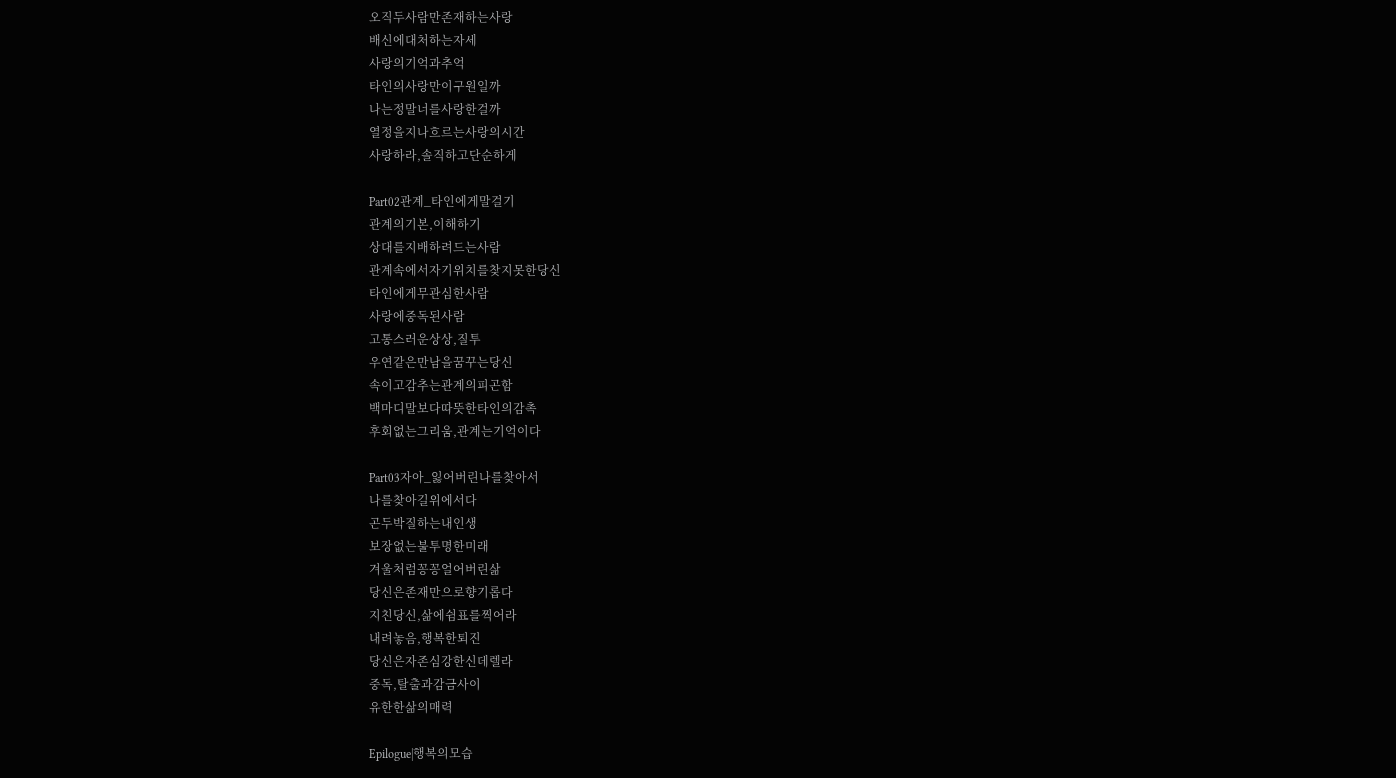오직두사람만존재하는사랑
배신에대처하는자세
사랑의기억과추억
타인의사랑만이구원일까
나는정말너를사랑한걸까
열정을지나흐르는사랑의시간
사랑하라,솔직하고단순하게

Part02관계_타인에게말걸기
관계의기본,이해하기
상대를지배하려드는사람
관계속에서자기위치를찾지못한당신
타인에게무관심한사람
사랑에중독된사람
고통스러운상상,질투
우연같은만남을꿈꾸는당신
속이고감추는관계의피곤함
백마디말보다따뜻한타인의감촉
후회없는그리움,관계는기억이다

Part03자아_잃어버린나를찾아서
나를찾아길위에서다
곤두박질하는내인생
보장없는불투명한미래
겨울처럼꽁꽁얼어버린삶
당신은존재만으로향기롭다
지친당신,삶에쉼표를찍어라
내려놓음,행복한퇴진
당신은자존심강한신데렐라
중독,탈출과감금사이
유한한삶의매력

Epilogue|행복의모습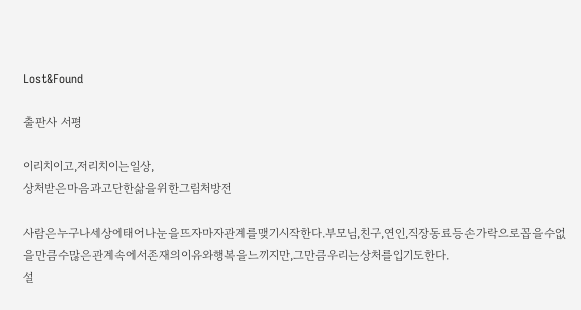Lost&Found

출판사 서평

이리치이고,저리치이는일상,
상처받은마음과고단한삶을위한그림처방전

사람은누구나세상에태어나눈을뜨자마자관계를맺기시작한다.부모님,친구,연인,직장동료등손가락으로꼽을수없을만큼수많은관계속에서존재의이유와행복을느끼지만,그만큼우리는상처를입기도한다.
설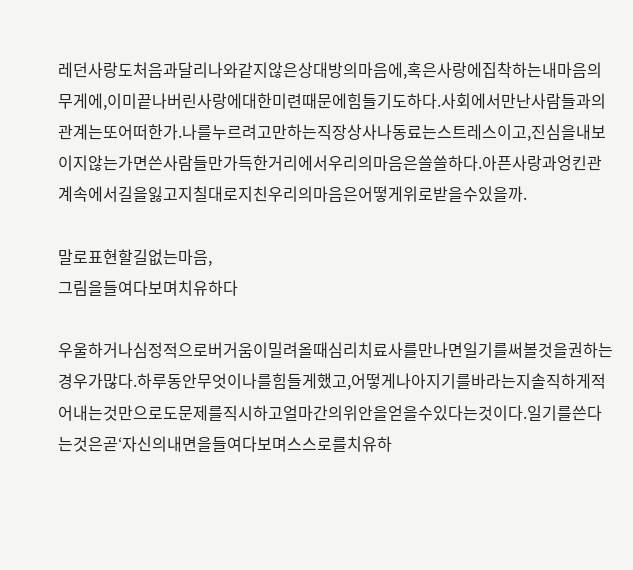레던사랑도처음과달리나와같지않은상대방의마음에,혹은사랑에집착하는내마음의무게에,이미끝나버린사랑에대한미련때문에힘들기도하다.사회에서만난사람들과의관계는또어떠한가.나를누르려고만하는직장상사나동료는스트레스이고,진심을내보이지않는가면쓴사람들만가득한거리에서우리의마음은쓸쓸하다.아픈사랑과엉킨관계속에서길을잃고지칠대로지친우리의마음은어떻게위로받을수있을까.

말로표현할길없는마음,
그림을들여다보며치유하다

우울하거나심정적으로버거움이밀려올때심리치료사를만나면일기를써볼것을권하는경우가많다.하루동안무엇이나를힘들게했고,어떻게나아지기를바라는지솔직하게적어내는것만으로도문제를직시하고얼마간의위안을얻을수있다는것이다.일기를쓴다는것은곧‘자신의내면을들여다보며스스로를치유하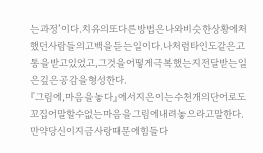는과정’이다.치유의또다른방법은나와비슷한상황에처했던사람들의고백을듣는일이다.나처럼타인도같은고통을받고있었고,그것을어떻게극복했는지전달받는일은깊은공감을형성한다.
『그림에,마음을놓다』에서지은이는수천개의단어로도꼬집어말할수없는마음을그림에내려놓으라고말한다.만약당신이지금사랑때문에힘들다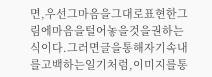면,우선그마음을그대로표현한그림에마음을털어놓을것을권하는식이다.그러면글을통해자기속내를고백하는일기처럼,이미지를통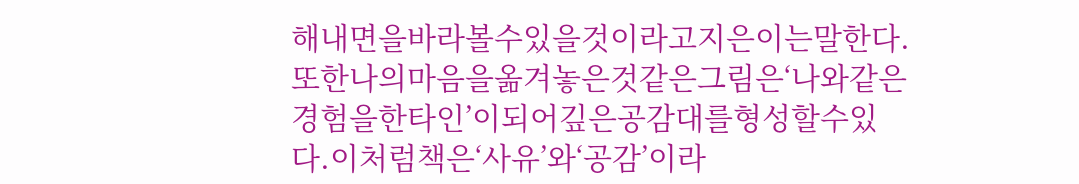해내면을바라볼수있을것이라고지은이는말한다.또한나의마음을옮겨놓은것같은그림은‘나와같은경험을한타인’이되어깊은공감대를형성할수있다.이처럼책은‘사유’와‘공감’이라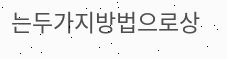는두가지방법으로상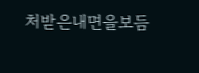처받은내면을보듬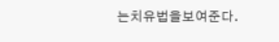는치유법을보여준다.